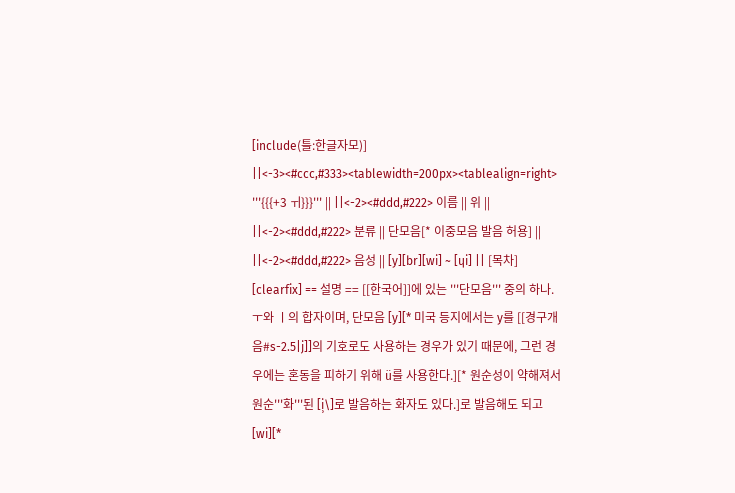[include(틀:한글자모)] ||<-3><#ccc,#333><tablewidth=200px><tablealign=right> '''{{{+3 ㅟ}}}''' || ||<-2><#ddd,#222> 이름 || 위 || ||<-2><#ddd,#222> 분류 || 단모음[* 이중모음 발음 허용] || ||<-2><#ddd,#222> 음성 || [y][br][wi] ~ [ɥi] || [목차] [clearfix] == 설명 == [[한국어]]에 있는 '''단모음''' 중의 하나. ㅜ와 ㅣ의 합자이며, 단모음 [y][* 미국 등지에서는 y를 [[경구개음#s-2.5|j]]의 기호로도 사용하는 경우가 있기 때문에, 그런 경우에는 혼동을 피하기 위해 ü를 사용한다.][* 원순성이 약해져서 원순'''화'''된 [i̹\]로 발음하는 화자도 있다.]로 발음해도 되고 [wi][*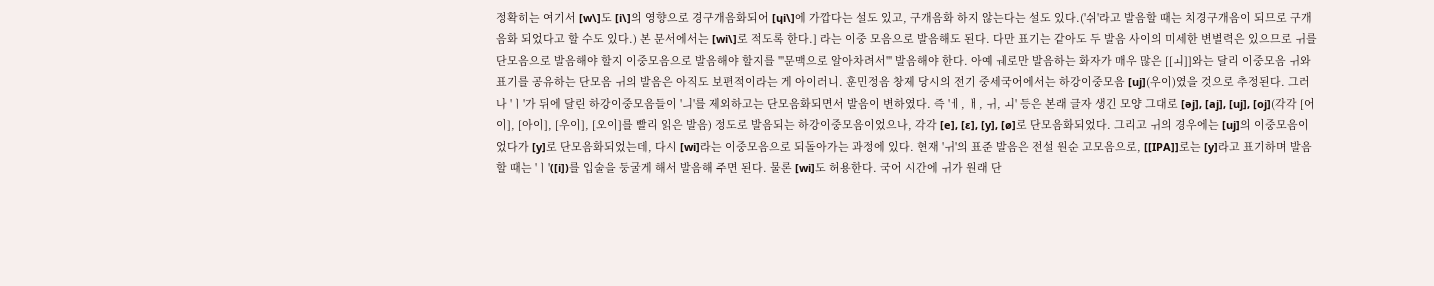정확히는 여기서 [w\]도 [i\]의 영향으로 경구개음화되어 [ɥi\]에 가깝다는 설도 있고, 구개음화 하지 않는다는 설도 있다.('쉬'라고 발음할 때는 치경구개음이 되므로 구개음화 되었다고 할 수도 있다.) 본 문서에서는 [wi\]로 적도록 한다.] 라는 이중 모음으로 발음해도 된다. 다만 표기는 같아도 두 발음 사이의 미세한 변별력은 있으므로 ㅟ를 단모음으로 발음해야 할지 이중모음으로 발음해야 할지를 '''문맥으로 알아차려서''' 발음해야 한다. 아예 ㅞ로만 발음하는 화자가 매우 많은 [[ㅚ]]와는 달리 이중모음 ㅟ와 표기를 공유하는 단모음 ㅟ의 발음은 아직도 보편적이라는 게 아이러니. 훈민정음 창제 당시의 전기 중세국어에서는 하강이중모음 [uj](우이)였을 것으로 추정된다. 그러나 'ㅣ'가 뒤에 달린 하강이중모음들이 'ㅢ'를 제외하고는 단모음화되면서 발음이 변하였다. 즉 'ㅔ, ㅐ, ㅟ, ㅚ' 등은 본래 글자 생긴 모양 그대로 [əj], [aj], [uj], [oj](각각 [어이], [아이], [우이], [오이]를 빨리 읽은 발음) 정도로 발음되는 하강이중모음이었으나, 각각 [e], [ε], [y], [ø]로 단모음화되었다. 그리고 ㅟ의 경우에는 [uj]의 이중모음이었다가 [y]로 단모음화되었는데, 다시 [wi]라는 이중모음으로 되돌아가는 과정에 있다. 현재 'ㅟ'의 표준 발음은 전설 원순 고모음으로, [[IPA]]로는 [y]라고 표기하며 발음할 때는 'ㅣ'([i])를 입술을 둥굴게 해서 발음해 주면 된다. 물론 [wi]도 허용한다. 국어 시간에 ㅟ가 원래 단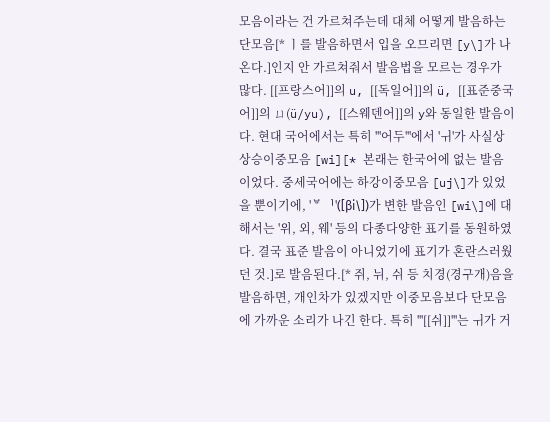모음이라는 건 가르쳐주는데 대체 어떻게 발음하는 단모음[* ㅣ를 발음하면서 입을 오므리면 [y\]가 나온다.]인지 안 가르쳐줘서 발음법을 모르는 경우가 많다. [[프랑스어]]의 u, [[독일어]]의 ü, [[표준중국어]]의 ㄩ(ü/yu), [[스웨덴어]]의 y와 동일한 발음이다. 현대 국어에서는 특히 '''어두'''에서 'ㅟ'가 사실상 상승이중모음 [wi][* 본래는 한국어에 없는 발음이었다. 중세국어에는 하강이중모음 [uj\]가 있었을 뿐이기에, 'ᄫᅵ'([βi\])가 변한 발음인 [wi\]에 대해서는 '위, 외, 웨' 등의 다종다양한 표기를 동원하였다. 결국 표준 발음이 아니었기에 표기가 혼란스러웠던 것.]로 발음된다.[* 쥐, 뉘, 쉬 등 치경(경구개)음을 발음하면, 개인차가 있겠지만 이중모음보다 단모음에 가까운 소리가 나긴 한다. 특히 '''[[쉬]]'''는 ㅟ가 거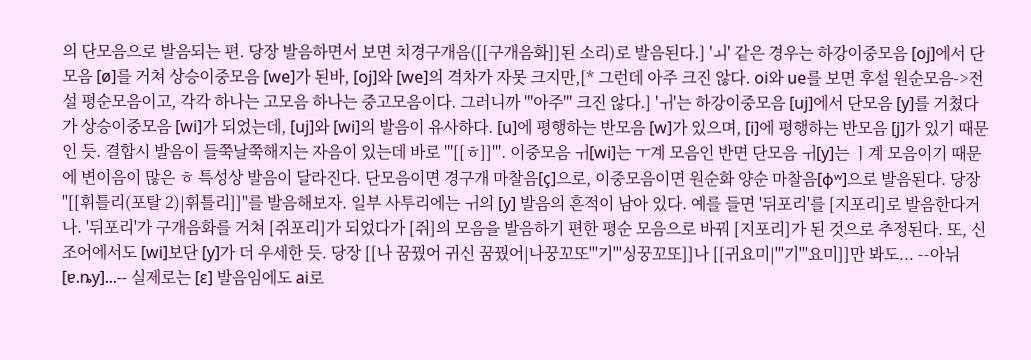의 단모음으로 발음되는 편. 당장 발음하면서 보면 치경구개음([[구개음화]]된 소리)로 발음된다.] 'ㅚ' 같은 경우는 하강이중모음 [oj]에서 단모음 [ø]를 거쳐 상승이중모음 [we]가 된바, [oj]와 [we]의 격차가 자못 크지만,[* 그런데 아주 크진 않다. oi와 ue를 보면 후설 원순모음->전설 평순모음이고, 각각 하나는 고모음 하나는 중고모음이다. 그러니까 '''아주''' 크진 않다.] 'ㅟ'는 하강이중모음 [uj]에서 단모음 [y]를 거쳤다가 상승이중모음 [wi]가 되었는데, [uj]와 [wi]의 발음이 유사하다. [u]에 평행하는 반모음 [w]가 있으며, [i]에 평행하는 반모음 [j]가 있기 때문인 듯. 결합시 발음이 들쭉날쭉해지는 자음이 있는데 바로 '''[[ㅎ]]'''. 이중모음 ㅟ[wi]는 ㅜ계 모음인 반면 단모음 ㅟ[y]는 ㅣ계 모음이기 때문에 변이음이 많은 ㅎ 특성상 발음이 달라진다. 단모음이면 경구개 마찰음[ç]으로, 이중모음이면 원순화 양순 마찰음[ɸʷ]으로 발음된다. 당장 "[[휘틀리(포탈 2)|휘틀리]]"를 발음해보자. 일부 사투리에는 ㅟ의 [y] 발음의 흔적이 남아 있다. 예를 들면 '뒤포리'를 [지포리]로 발음한다거나. '뒤포리'가 구개음화를 거쳐 [쥐포리]가 되었다가 [쥐]의 모음을 발음하기 편한 평순 모음으로 바꿔 [지포리]가 된 것으로 추정된다. 또, 신조어에서도 [wi]보단 [y]가 더 우세한 듯. 당장 [[나 꿈꿨어 귀신 꿈꿨어|나꿍꼬또'''기'''싱꿍꼬또]]나 [[귀요미|'''기'''요미]]만 봐도... --아뉘[ɐ.ȵy]...-- 실제로는 [ɛ] 발음임에도 ai로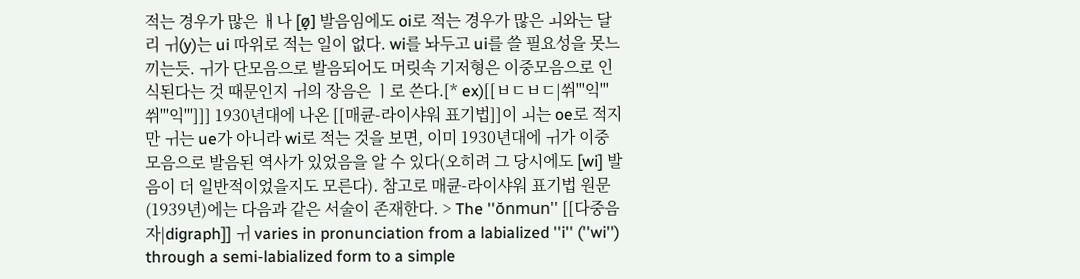적는 경우가 많은 ㅐ나 [ø̞] 발음임에도 oi로 적는 경우가 많은 ㅚ와는 달리 ㅟ(y)는 ui 따위로 적는 일이 없다. wi를 놔두고 ui를 쓸 필요성을 못느끼는듯. ㅟ가 단모음으로 발음되어도 머릿속 기저형은 이중모음으로 인식된다는 것 때문인지 ㅟ의 장음은 ㅣ로 쓴다.[* ex)[[ㅂㄷㅂㄷ|쒸'''익'''쒸'''익''']]] 1930년대에 나온 [[매큔-라이샤워 표기법]]이 ㅚ는 oe로 적지만 ㅟ는 ue가 아니라 wi로 적는 것을 보면, 이미 1930년대에 ㅟ가 이중 모음으로 발음된 역사가 있었음을 알 수 있다(오히려 그 당시에도 [wi] 발음이 더 일반적이었을지도 모른다). 참고로 매큔-라이샤워 표기법 원문(1939년)에는 다음과 같은 서술이 존재한다. > The ''ŏnmun'' [[다중음자|digraph]] ㅟ varies in pronunciation from a labialized ''i'' (''wi'') through a semi-labialized form to a simple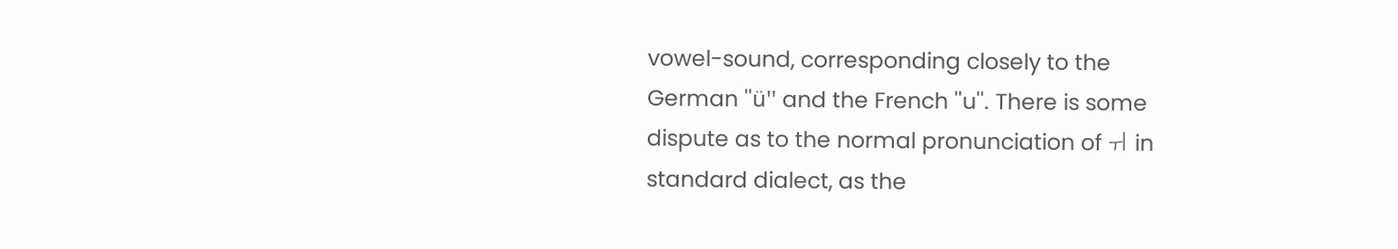vowel-sound, corresponding closely to the German ''ü'' and the French ''u''. There is some dispute as to the normal pronunciation of ㅟ in standard dialect, as the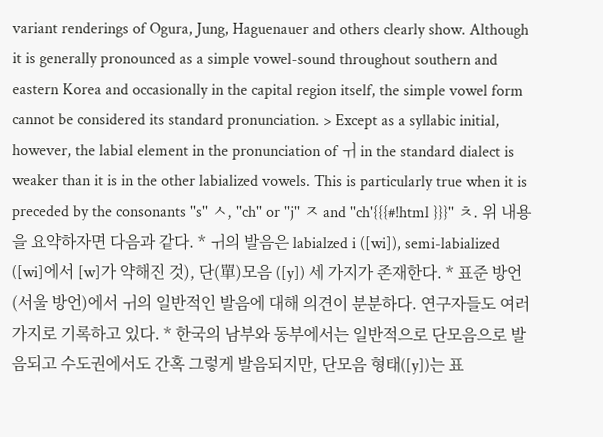variant renderings of Ogura, Jung, Haguenauer and others clearly show. Although it is generally pronounced as a simple vowel-sound throughout southern and eastern Korea and occasionally in the capital region itself, the simple vowel form cannot be considered its standard pronunciation. > Except as a syllabic initial, however, the labial element in the pronunciation of ㅟ in the standard dialect is weaker than it is in the other labialized vowels. This is particularly true when it is preceded by the consonants ''s'' ㅅ, ''ch'' or ''j'' ㅈ and ''ch'{{{#!html }}}'' ㅊ. 위 내용을 요약하자면 다음과 같다. * ㅟ의 발음은 labialzed i ([wi]), semi-labialized ([wi]에서 [w]가 약해진 것), 단(單)모음 ([y]) 세 가지가 존재한다. * 표준 방언(서울 방언)에서 ㅟ의 일반적인 발음에 대해 의견이 분분하다. 연구자들도 여러 가지로 기록하고 있다. * 한국의 남부와 동부에서는 일반적으로 단모음으로 발음되고 수도권에서도 간혹 그렇게 발음되지만, 단모음 형태([y])는 표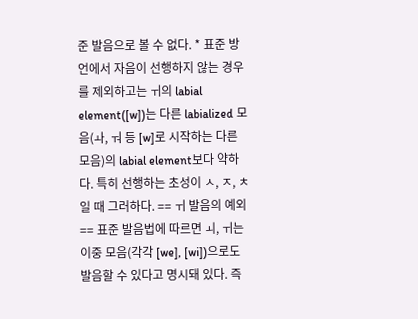준 발음으로 볼 수 없다. * 표준 방언에서 자음이 선행하지 않는 경우를 제외하고는 ㅟ의 labial element([w])는 다른 labialized 모음(ㅘ, ㅝ 등 [w]로 시작하는 다른 모음)의 labial element보다 약하다. 특히 선행하는 초성이 ㅅ, ㅈ, ㅊ일 때 그러하다. == ㅟ 발음의 예외 == 표준 발음법에 따르면 ㅚ, ㅟ는 이중 모음(각각 [we], [wi])으로도 발음할 수 있다고 명시돼 있다. 즉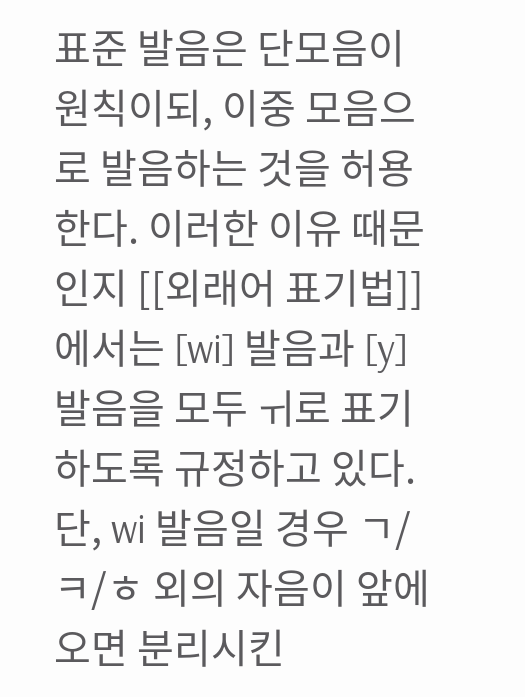표준 발음은 단모음이 원칙이되, 이중 모음으로 발음하는 것을 허용한다. 이러한 이유 때문인지 [[외래어 표기법]]에서는 [wi] 발음과 [y] 발음을 모두 ㅟ로 표기하도록 규정하고 있다. 단, wi 발음일 경우 ㄱ/ㅋ/ㅎ 외의 자음이 앞에 오면 분리시킨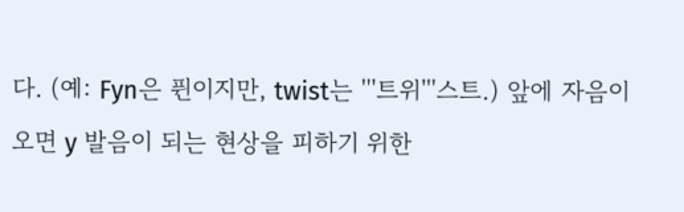다. (예: Fyn은 퓐이지만, twist는 '''트위'''스트.) 앞에 자음이 오면 y 발음이 되는 현상을 피하기 위한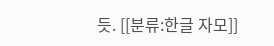듯. [[분류:한글 자모]]